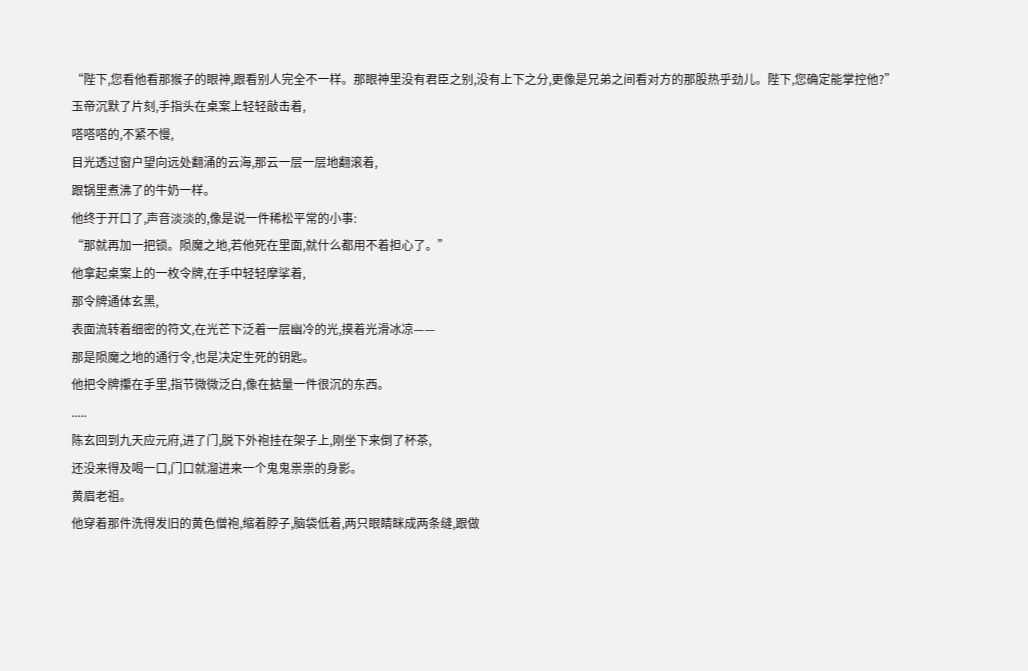“陛下,您看他看那猴子的眼神,跟看别人完全不一样。那眼神里没有君臣之别,没有上下之分,更像是兄弟之间看对方的那股热乎劲儿。陛下,您确定能掌控他?”
玉帝沉默了片刻,手指头在桌案上轻轻敲击着,
嗒嗒嗒的,不紧不慢,
目光透过窗户望向远处翻涌的云海,那云一层一层地翻滚着,
跟锅里煮沸了的牛奶一样。
他终于开口了,声音淡淡的,像是说一件稀松平常的小事:
“那就再加一把锁。陨魔之地,若他死在里面,就什么都用不着担心了。”
他拿起桌案上的一枚令牌,在手中轻轻摩挲着,
那令牌通体玄黑,
表面流转着细密的符文,在光芒下泛着一层幽冷的光,摸着光滑冰凉——
那是陨魔之地的通行令,也是决定生死的钥匙。
他把令牌攥在手里,指节微微泛白,像在掂量一件很沉的东西。
.....
陈玄回到九天应元府,进了门,脱下外袍挂在架子上,刚坐下来倒了杯茶,
还没来得及喝一口,门口就溜进来一个鬼鬼祟祟的身影。
黄眉老祖。
他穿着那件洗得发旧的黄色僧袍,缩着脖子,脑袋低着,两只眼睛眯成两条缝,跟做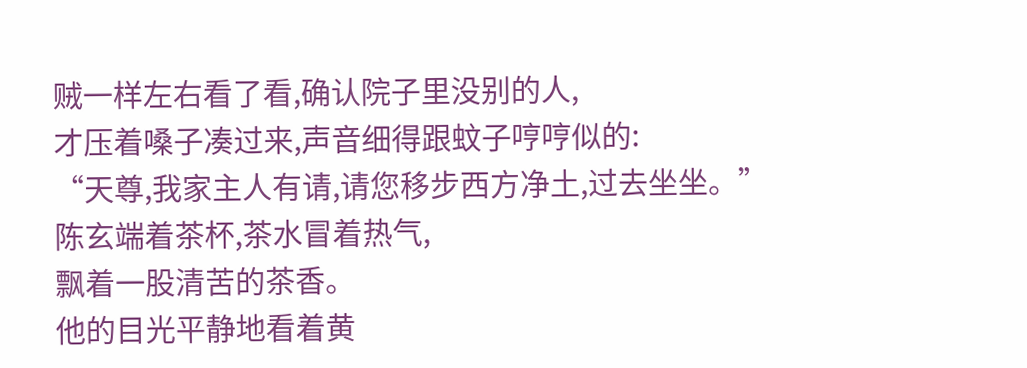贼一样左右看了看,确认院子里没别的人,
才压着嗓子凑过来,声音细得跟蚊子哼哼似的:
“天尊,我家主人有请,请您移步西方净土,过去坐坐。”
陈玄端着茶杯,茶水冒着热气,
飘着一股清苦的茶香。
他的目光平静地看着黄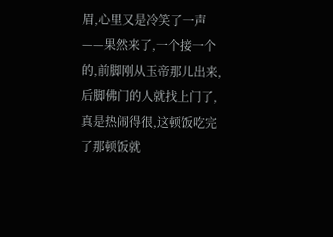眉,心里又是冷笑了一声——果然来了,一个接一个的,前脚刚从玉帝那儿出来,后脚佛门的人就找上门了,
真是热闹得很,这顿饭吃完了那顿饭就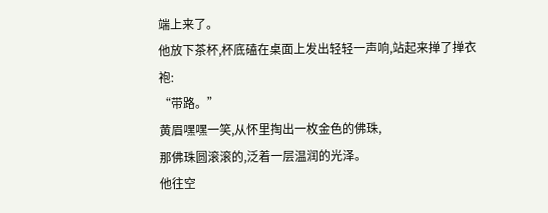端上来了。
他放下茶杯,杯底磕在桌面上发出轻轻一声响,站起来掸了掸衣袍:
“带路。”
黄眉嘿嘿一笑,从怀里掏出一枚金色的佛珠,
那佛珠圆滚滚的,泛着一层温润的光泽。
他往空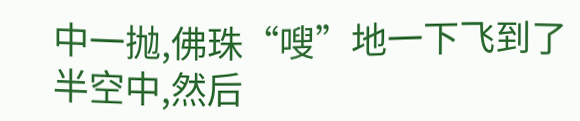中一抛,佛珠“嗖”地一下飞到了半空中,然后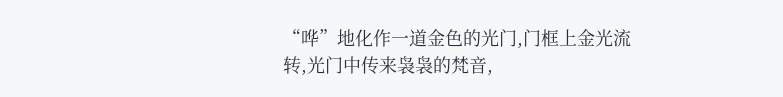“哗”地化作一道金色的光门,门框上金光流转,光门中传来袅袅的梵音,